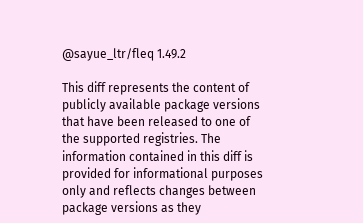@sayue_ltr/fleq 1.49.2

This diff represents the content of publicly available package versions that have been released to one of the supported registries. The information contained in this diff is provided for informational purposes only and reflects changes between package versions as they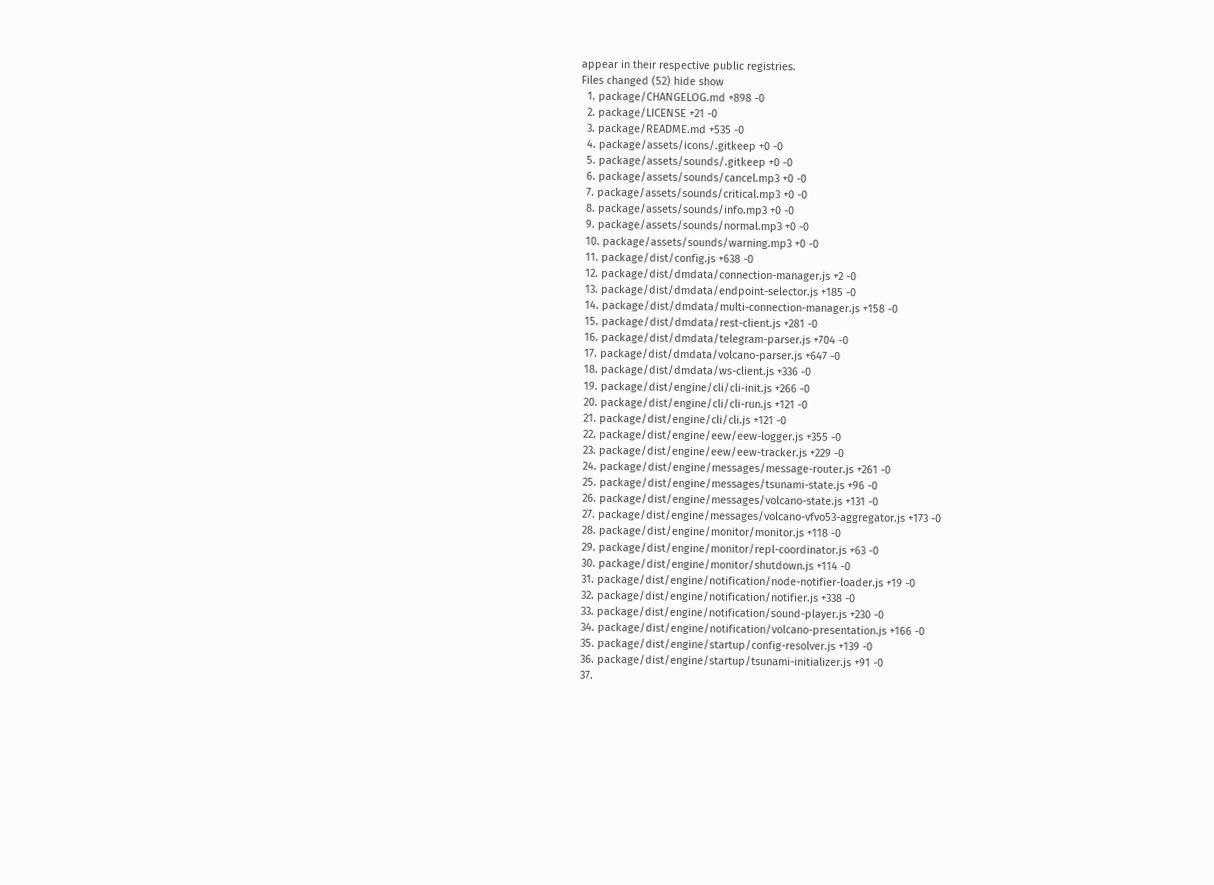appear in their respective public registries.
Files changed (52) hide show
  1. package/CHANGELOG.md +898 -0
  2. package/LICENSE +21 -0
  3. package/README.md +535 -0
  4. package/assets/icons/.gitkeep +0 -0
  5. package/assets/sounds/.gitkeep +0 -0
  6. package/assets/sounds/cancel.mp3 +0 -0
  7. package/assets/sounds/critical.mp3 +0 -0
  8. package/assets/sounds/info.mp3 +0 -0
  9. package/assets/sounds/normal.mp3 +0 -0
  10. package/assets/sounds/warning.mp3 +0 -0
  11. package/dist/config.js +638 -0
  12. package/dist/dmdata/connection-manager.js +2 -0
  13. package/dist/dmdata/endpoint-selector.js +185 -0
  14. package/dist/dmdata/multi-connection-manager.js +158 -0
  15. package/dist/dmdata/rest-client.js +281 -0
  16. package/dist/dmdata/telegram-parser.js +704 -0
  17. package/dist/dmdata/volcano-parser.js +647 -0
  18. package/dist/dmdata/ws-client.js +336 -0
  19. package/dist/engine/cli/cli-init.js +266 -0
  20. package/dist/engine/cli/cli-run.js +121 -0
  21. package/dist/engine/cli/cli.js +121 -0
  22. package/dist/engine/eew/eew-logger.js +355 -0
  23. package/dist/engine/eew/eew-tracker.js +229 -0
  24. package/dist/engine/messages/message-router.js +261 -0
  25. package/dist/engine/messages/tsunami-state.js +96 -0
  26. package/dist/engine/messages/volcano-state.js +131 -0
  27. package/dist/engine/messages/volcano-vfvo53-aggregator.js +173 -0
  28. package/dist/engine/monitor/monitor.js +118 -0
  29. package/dist/engine/monitor/repl-coordinator.js +63 -0
  30. package/dist/engine/monitor/shutdown.js +114 -0
  31. package/dist/engine/notification/node-notifier-loader.js +19 -0
  32. package/dist/engine/notification/notifier.js +338 -0
  33. package/dist/engine/notification/sound-player.js +230 -0
  34. package/dist/engine/notification/volcano-presentation.js +166 -0
  35. package/dist/engine/startup/config-resolver.js +139 -0
  36. package/dist/engine/startup/tsunami-initializer.js +91 -0
  37.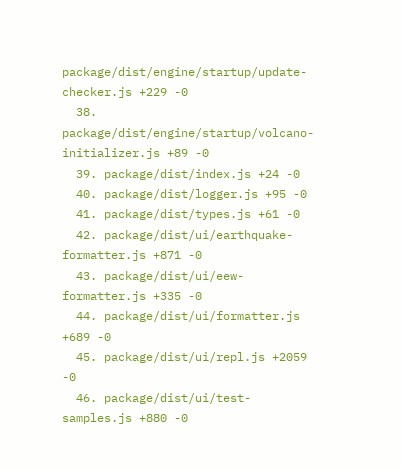package/dist/engine/startup/update-checker.js +229 -0
  38. package/dist/engine/startup/volcano-initializer.js +89 -0
  39. package/dist/index.js +24 -0
  40. package/dist/logger.js +95 -0
  41. package/dist/types.js +61 -0
  42. package/dist/ui/earthquake-formatter.js +871 -0
  43. package/dist/ui/eew-formatter.js +335 -0
  44. package/dist/ui/formatter.js +689 -0
  45. package/dist/ui/repl.js +2059 -0
  46. package/dist/ui/test-samples.js +880 -0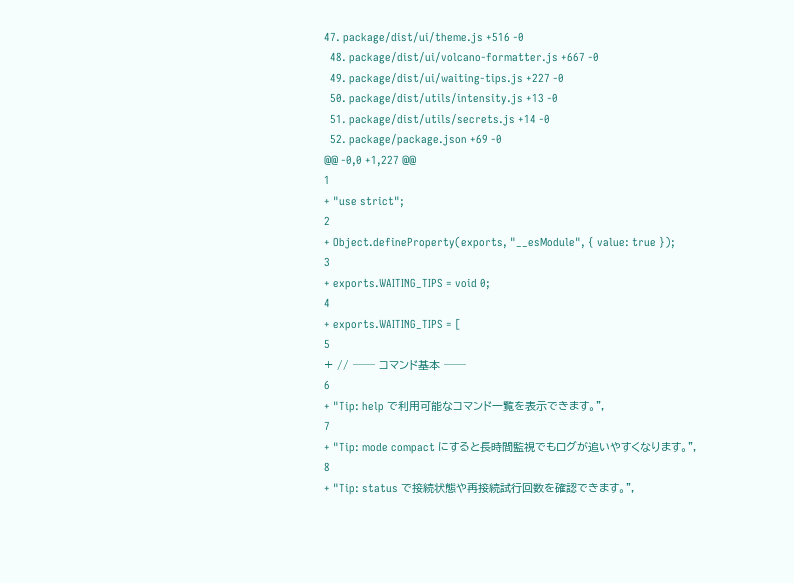47. package/dist/ui/theme.js +516 -0
  48. package/dist/ui/volcano-formatter.js +667 -0
  49. package/dist/ui/waiting-tips.js +227 -0
  50. package/dist/utils/intensity.js +13 -0
  51. package/dist/utils/secrets.js +14 -0
  52. package/package.json +69 -0
@@ -0,0 +1,227 @@
1
+ "use strict";
2
+ Object.defineProperty(exports, "__esModule", { value: true });
3
+ exports.WAITING_TIPS = void 0;
4
+ exports.WAITING_TIPS = [
5
+ // ── コマンド基本 ──
6
+ "Tip: help で利用可能なコマンド一覧を表示できます。",
7
+ "Tip: mode compact にすると長時間監視でもログが追いやすくなります。",
8
+ "Tip: status で接続状態や再接続試行回数を確認できます。",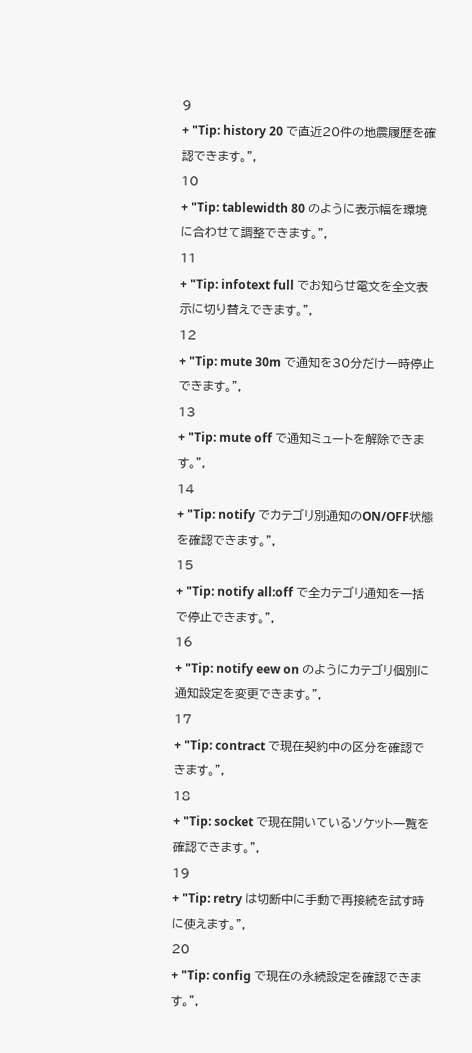9
+ "Tip: history 20 で直近20件の地震履歴を確認できます。",
10
+ "Tip: tablewidth 80 のように表示幅を環境に合わせて調整できます。",
11
+ "Tip: infotext full でお知らせ電文を全文表示に切り替えできます。",
12
+ "Tip: mute 30m で通知を30分だけ一時停止できます。",
13
+ "Tip: mute off で通知ミュートを解除できます。",
14
+ "Tip: notify でカテゴリ別通知のON/OFF状態を確認できます。",
15
+ "Tip: notify all:off で全カテゴリ通知を一括で停止できます。",
16
+ "Tip: notify eew on のようにカテゴリ個別に通知設定を変更できます。",
17
+ "Tip: contract で現在契約中の区分を確認できます。",
18
+ "Tip: socket で現在開いているソケット一覧を確認できます。",
19
+ "Tip: retry は切断中に手動で再接続を試す時に使えます。",
20
+ "Tip: config で現在の永続設定を確認できます。",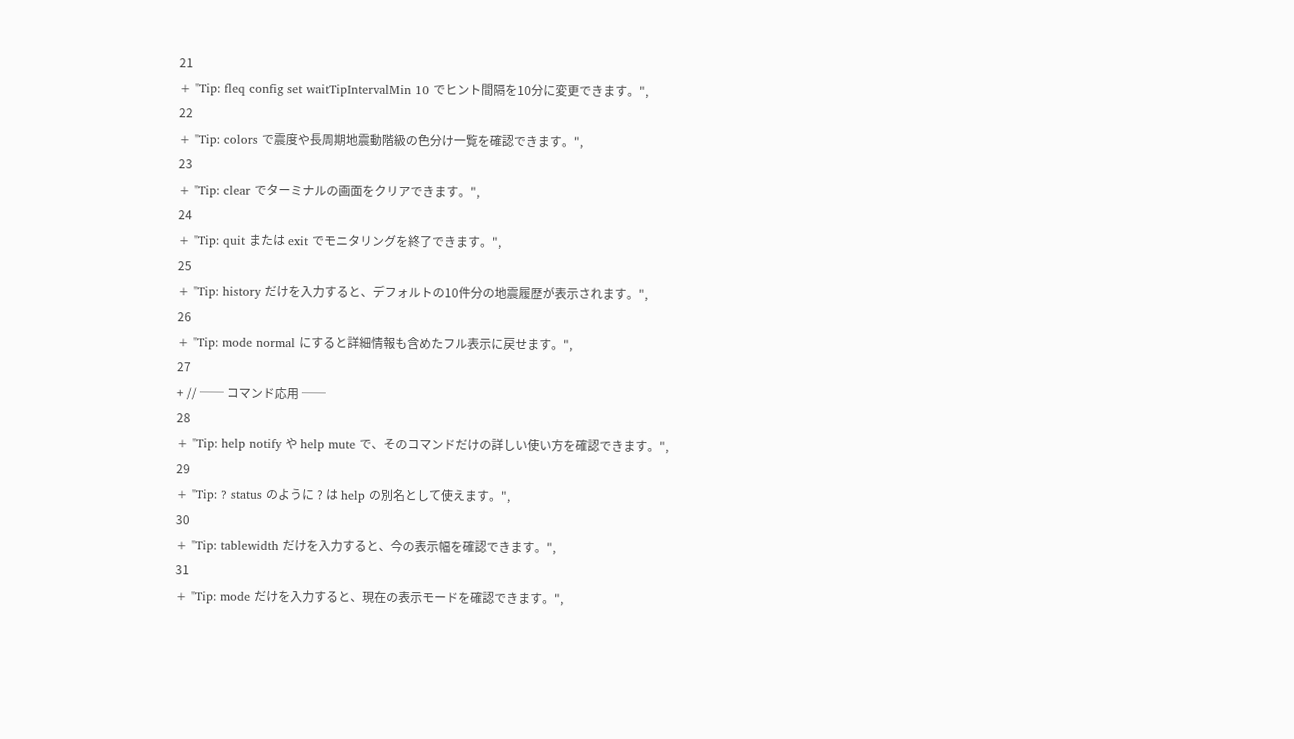21
+ "Tip: fleq config set waitTipIntervalMin 10 でヒント間隔を10分に変更できます。",
22
+ "Tip: colors で震度や長周期地震動階級の色分け一覧を確認できます。",
23
+ "Tip: clear でターミナルの画面をクリアできます。",
24
+ "Tip: quit または exit でモニタリングを終了できます。",
25
+ "Tip: history だけを入力すると、デフォルトの10件分の地震履歴が表示されます。",
26
+ "Tip: mode normal にすると詳細情報も含めたフル表示に戻せます。",
27
+ // ── コマンド応用 ──
28
+ "Tip: help notify や help mute で、そのコマンドだけの詳しい使い方を確認できます。",
29
+ "Tip: ? status のように ? は help の別名として使えます。",
30
+ "Tip: tablewidth だけを入力すると、今の表示幅を確認できます。",
31
+ "Tip: mode だけを入力すると、現在の表示モードを確認できます。",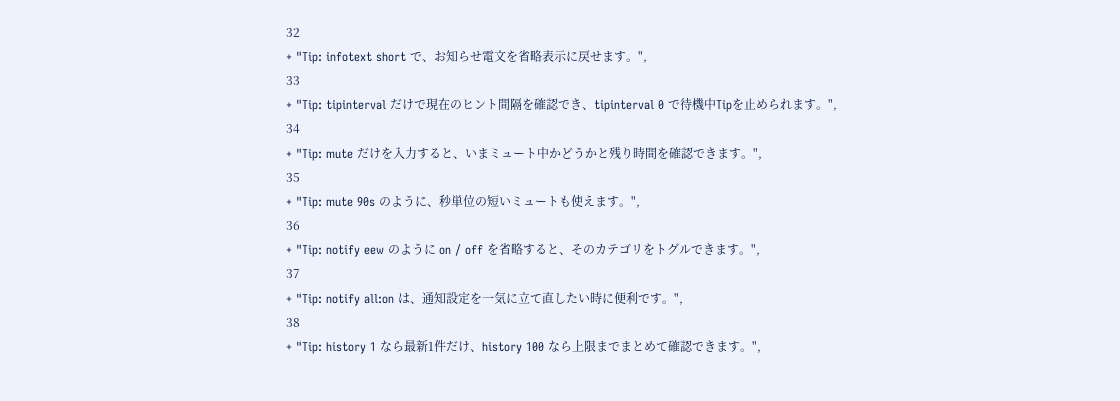32
+ "Tip: infotext short で、お知らせ電文を省略表示に戻せます。",
33
+ "Tip: tipinterval だけで現在のヒント間隔を確認でき、tipinterval 0 で待機中Tipを止められます。",
34
+ "Tip: mute だけを入力すると、いまミュート中かどうかと残り時間を確認できます。",
35
+ "Tip: mute 90s のように、秒単位の短いミュートも使えます。",
36
+ "Tip: notify eew のように on / off を省略すると、そのカテゴリをトグルできます。",
37
+ "Tip: notify all:on は、通知設定を一気に立て直したい時に便利です。",
38
+ "Tip: history 1 なら最新1件だけ、history 100 なら上限までまとめて確認できます。",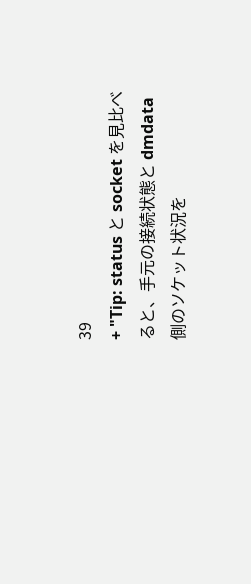39
+ "Tip: status と socket を見比べると、手元の接続状態と dmdata 側のソケット状況を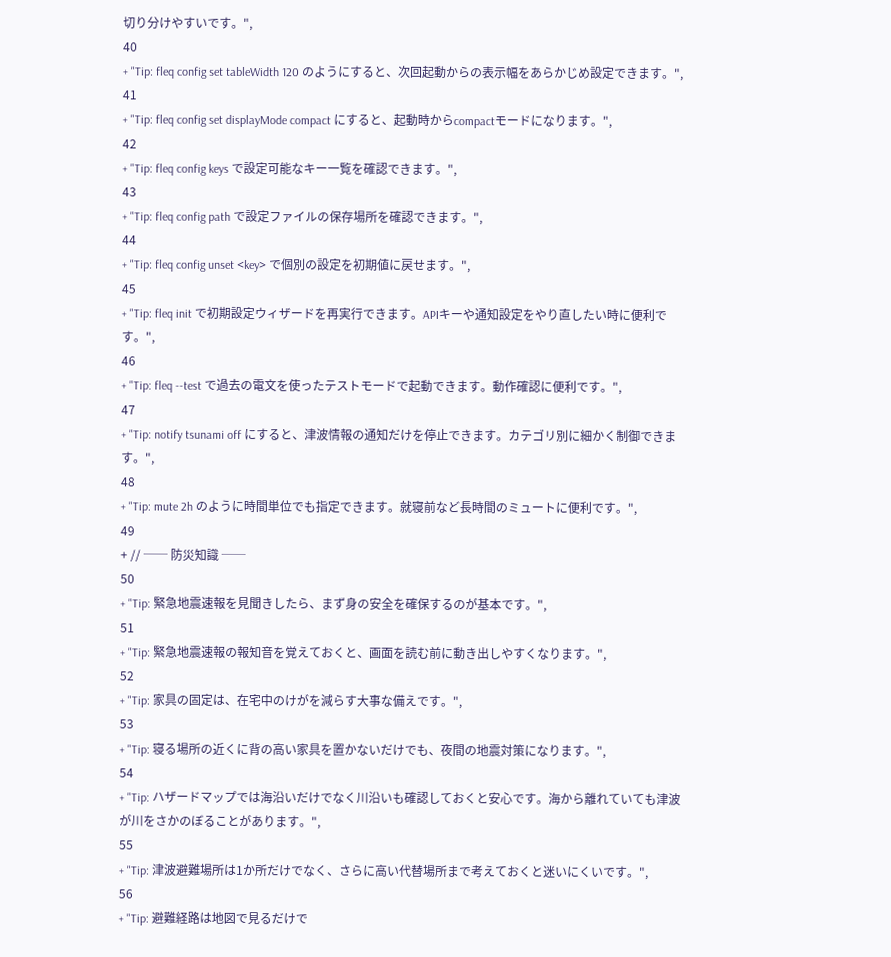切り分けやすいです。",
40
+ "Tip: fleq config set tableWidth 120 のようにすると、次回起動からの表示幅をあらかじめ設定できます。",
41
+ "Tip: fleq config set displayMode compact にすると、起動時からcompactモードになります。",
42
+ "Tip: fleq config keys で設定可能なキー一覧を確認できます。",
43
+ "Tip: fleq config path で設定ファイルの保存場所を確認できます。",
44
+ "Tip: fleq config unset <key> で個別の設定を初期値に戻せます。",
45
+ "Tip: fleq init で初期設定ウィザードを再実行できます。APIキーや通知設定をやり直したい時に便利です。",
46
+ "Tip: fleq --test で過去の電文を使ったテストモードで起動できます。動作確認に便利です。",
47
+ "Tip: notify tsunami off にすると、津波情報の通知だけを停止できます。カテゴリ別に細かく制御できます。",
48
+ "Tip: mute 2h のように時間単位でも指定できます。就寝前など長時間のミュートに便利です。",
49
+ // ── 防災知識 ──
50
+ "Tip: 緊急地震速報を見聞きしたら、まず身の安全を確保するのが基本です。",
51
+ "Tip: 緊急地震速報の報知音を覚えておくと、画面を読む前に動き出しやすくなります。",
52
+ "Tip: 家具の固定は、在宅中のけがを減らす大事な備えです。",
53
+ "Tip: 寝る場所の近くに背の高い家具を置かないだけでも、夜間の地震対策になります。",
54
+ "Tip: ハザードマップでは海沿いだけでなく川沿いも確認しておくと安心です。海から離れていても津波が川をさかのぼることがあります。",
55
+ "Tip: 津波避難場所は1か所だけでなく、さらに高い代替場所まで考えておくと迷いにくいです。",
56
+ "Tip: 避難経路は地図で見るだけで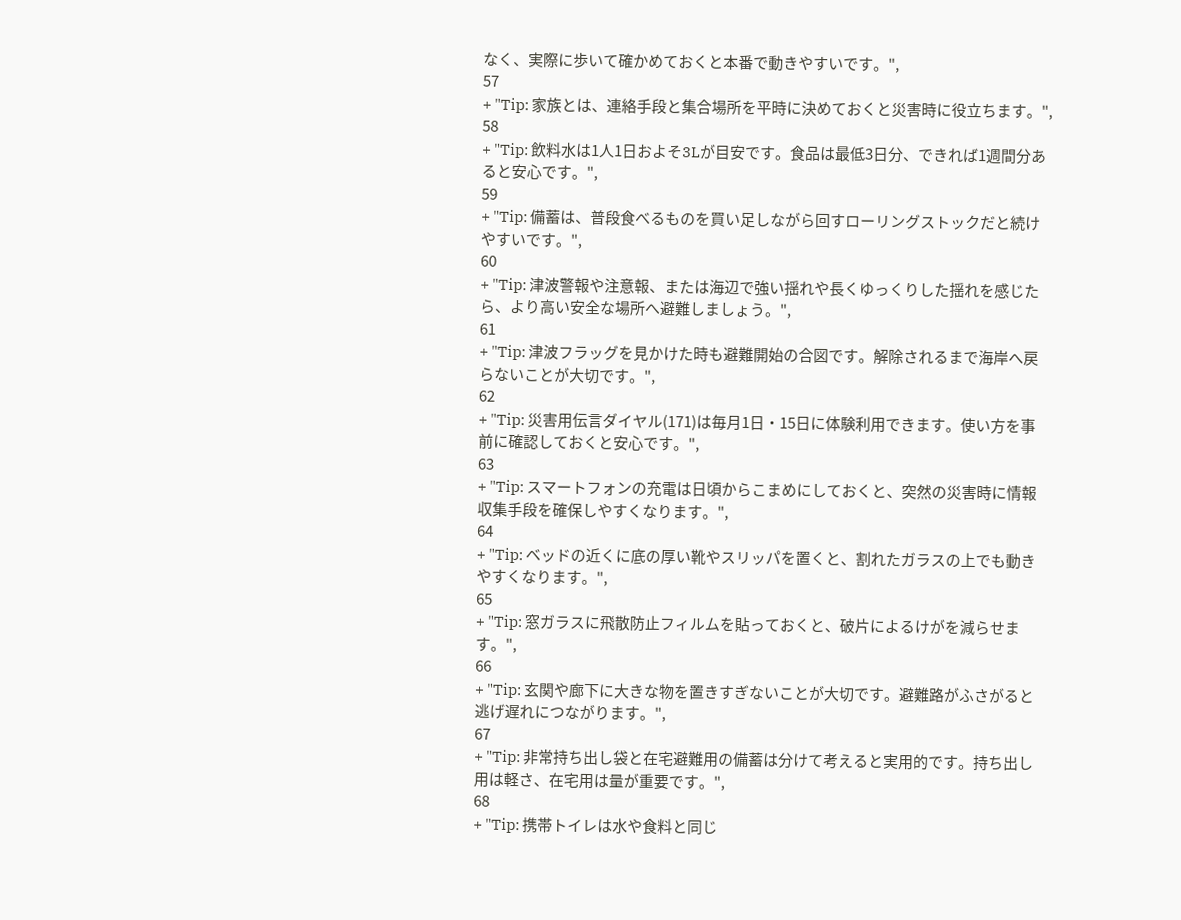なく、実際に歩いて確かめておくと本番で動きやすいです。",
57
+ "Tip: 家族とは、連絡手段と集合場所を平時に決めておくと災害時に役立ちます。",
58
+ "Tip: 飲料水は1人1日およそ3Lが目安です。食品は最低3日分、できれば1週間分あると安心です。",
59
+ "Tip: 備蓄は、普段食べるものを買い足しながら回すローリングストックだと続けやすいです。",
60
+ "Tip: 津波警報や注意報、または海辺で強い揺れや長くゆっくりした揺れを感じたら、より高い安全な場所へ避難しましょう。",
61
+ "Tip: 津波フラッグを見かけた時も避難開始の合図です。解除されるまで海岸へ戻らないことが大切です。",
62
+ "Tip: 災害用伝言ダイヤル(171)は毎月1日・15日に体験利用できます。使い方を事前に確認しておくと安心です。",
63
+ "Tip: スマートフォンの充電は日頃からこまめにしておくと、突然の災害時に情報収集手段を確保しやすくなります。",
64
+ "Tip: ベッドの近くに底の厚い靴やスリッパを置くと、割れたガラスの上でも動きやすくなります。",
65
+ "Tip: 窓ガラスに飛散防止フィルムを貼っておくと、破片によるけがを減らせます。",
66
+ "Tip: 玄関や廊下に大きな物を置きすぎないことが大切です。避難路がふさがると逃げ遅れにつながります。",
67
+ "Tip: 非常持ち出し袋と在宅避難用の備蓄は分けて考えると実用的です。持ち出し用は軽さ、在宅用は量が重要です。",
68
+ "Tip: 携帯トイレは水や食料と同じ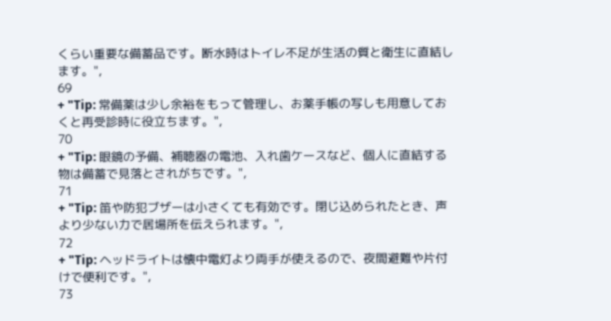くらい重要な備蓄品です。断水時はトイレ不足が生活の質と衛生に直結します。",
69
+ "Tip: 常備薬は少し余裕をもって管理し、お薬手帳の写しも用意しておくと再受診時に役立ちます。",
70
+ "Tip: 眼鏡の予備、補聴器の電池、入れ歯ケースなど、個人に直結する物は備蓄で見落とされがちです。",
71
+ "Tip: 笛や防犯ブザーは小さくても有効です。閉じ込められたとき、声より少ない力で居場所を伝えられます。",
72
+ "Tip: ヘッドライトは懐中電灯より両手が使えるので、夜間避難や片付けで便利です。",
73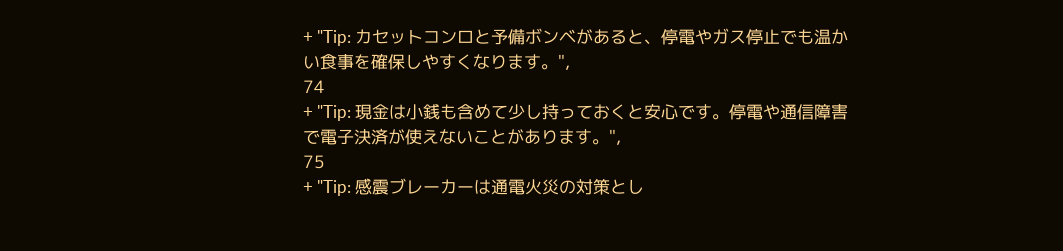+ "Tip: カセットコンロと予備ボンベがあると、停電やガス停止でも温かい食事を確保しやすくなります。",
74
+ "Tip: 現金は小銭も含めて少し持っておくと安心です。停電や通信障害で電子決済が使えないことがあります。",
75
+ "Tip: 感震ブレーカーは通電火災の対策とし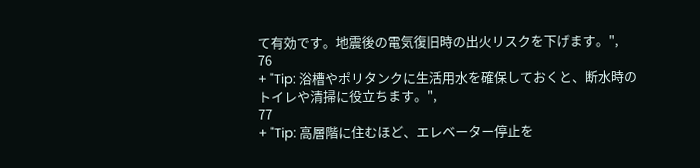て有効です。地震後の電気復旧時の出火リスクを下げます。",
76
+ "Tip: 浴槽やポリタンクに生活用水を確保しておくと、断水時のトイレや清掃に役立ちます。",
77
+ "Tip: 高層階に住むほど、エレベーター停止を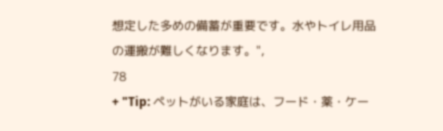想定した多めの備蓄が重要です。水やトイレ用品の運搬が難しくなります。",
78
+ "Tip: ペットがいる家庭は、フード・薬・ケー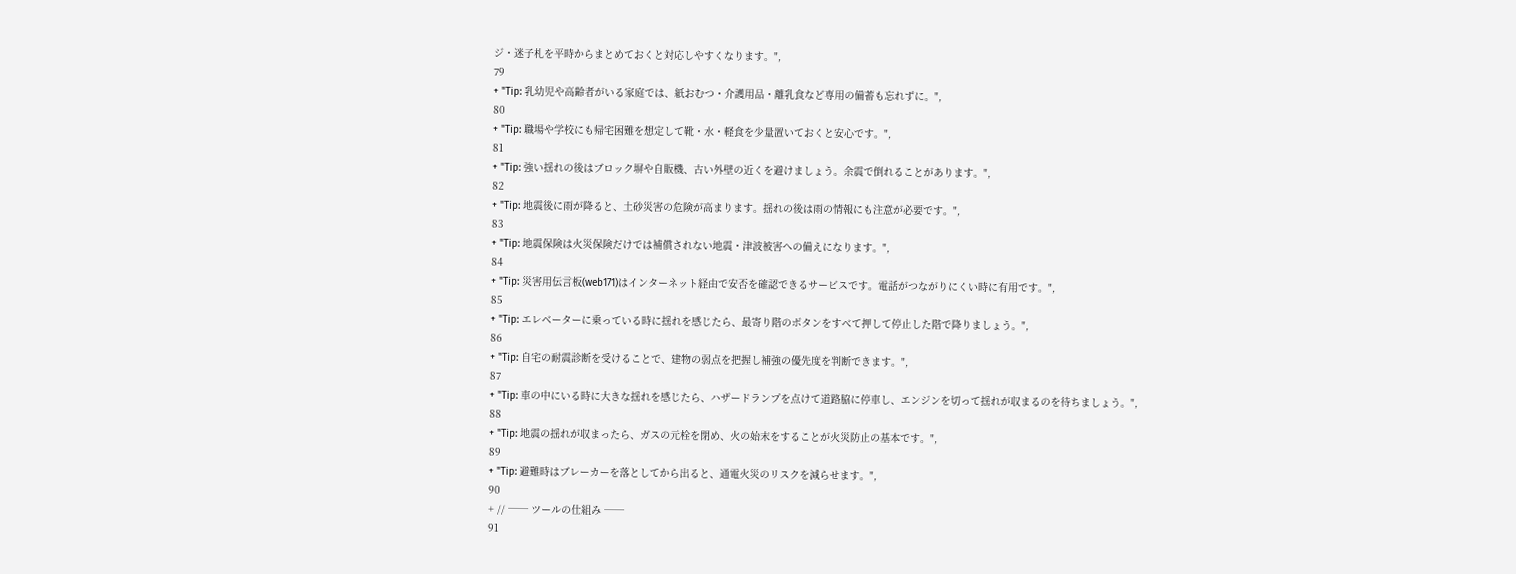ジ・迷子札を平時からまとめておくと対応しやすくなります。",
79
+ "Tip: 乳幼児や高齢者がいる家庭では、紙おむつ・介護用品・離乳食など専用の備蓄も忘れずに。",
80
+ "Tip: 職場や学校にも帰宅困難を想定して靴・水・軽食を少量置いておくと安心です。",
81
+ "Tip: 強い揺れの後はブロック塀や自販機、古い外壁の近くを避けましょう。余震で倒れることがあります。",
82
+ "Tip: 地震後に雨が降ると、土砂災害の危険が高まります。揺れの後は雨の情報にも注意が必要です。",
83
+ "Tip: 地震保険は火災保険だけでは補償されない地震・津波被害への備えになります。",
84
+ "Tip: 災害用伝言板(web171)はインターネット経由で安否を確認できるサービスです。電話がつながりにくい時に有用です。",
85
+ "Tip: エレベーターに乗っている時に揺れを感じたら、最寄り階のボタンをすべて押して停止した階で降りましょう。",
86
+ "Tip: 自宅の耐震診断を受けることで、建物の弱点を把握し補強の優先度を判断できます。",
87
+ "Tip: 車の中にいる時に大きな揺れを感じたら、ハザードランプを点けて道路脇に停車し、エンジンを切って揺れが収まるのを待ちましょう。",
88
+ "Tip: 地震の揺れが収まったら、ガスの元栓を閉め、火の始末をすることが火災防止の基本です。",
89
+ "Tip: 避難時はブレーカーを落としてから出ると、通電火災のリスクを減らせます。",
90
+ // ── ツールの仕組み ──
91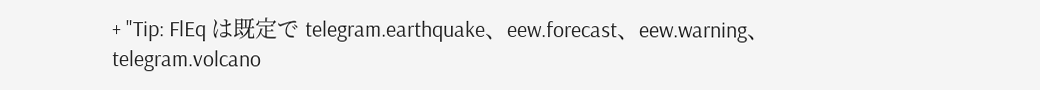+ "Tip: FlEq は既定で telegram.earthquake、eew.forecast、eew.warning、telegram.volcano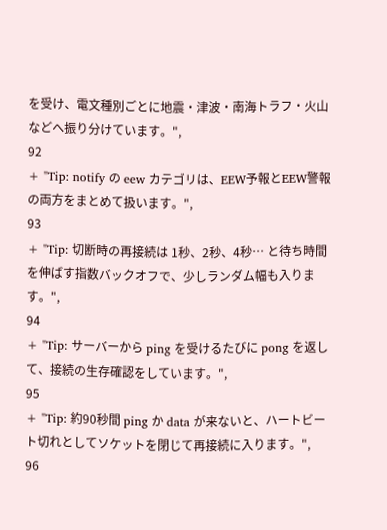を受け、電文種別ごとに地震・津波・南海トラフ・火山などへ振り分けています。",
92
+ "Tip: notify の eew カテゴリは、EEW予報とEEW警報の両方をまとめて扱います。",
93
+ "Tip: 切断時の再接続は 1秒、2秒、4秒… と待ち時間を伸ばす指数バックオフで、少しランダム幅も入ります。",
94
+ "Tip: サーバーから ping を受けるたびに pong を返して、接続の生存確認をしています。",
95
+ "Tip: 約90秒間 ping か data が来ないと、ハートビート切れとしてソケットを閉じて再接続に入ります。",
96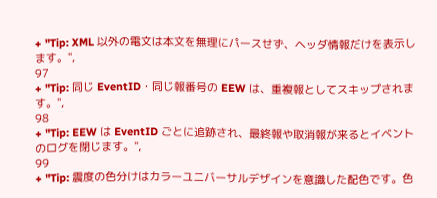+ "Tip: XML 以外の電文は本文を無理にパースせず、ヘッダ情報だけを表示します。",
97
+ "Tip: 同じ EventID・同じ報番号の EEW は、重複報としてスキップされます。",
98
+ "Tip: EEW は EventID ごとに追跡され、最終報や取消報が来るとイベントのログを閉じます。",
99
+ "Tip: 震度の色分けはカラーユニバーサルデザインを意識した配色です。色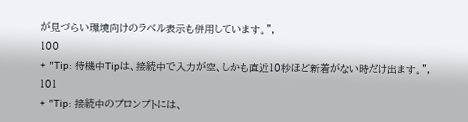が見づらい環境向けのラベル表示も併用しています。",
100
+ "Tip: 待機中Tipは、接続中で入力が空、しかも直近10秒ほど新着がない時だけ出ます。",
101
+ "Tip: 接続中のプロンプトには、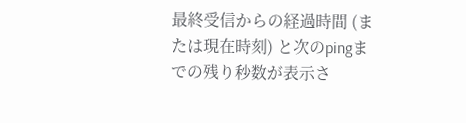最終受信からの経過時間 (または現在時刻) と次のpingまでの残り秒数が表示さ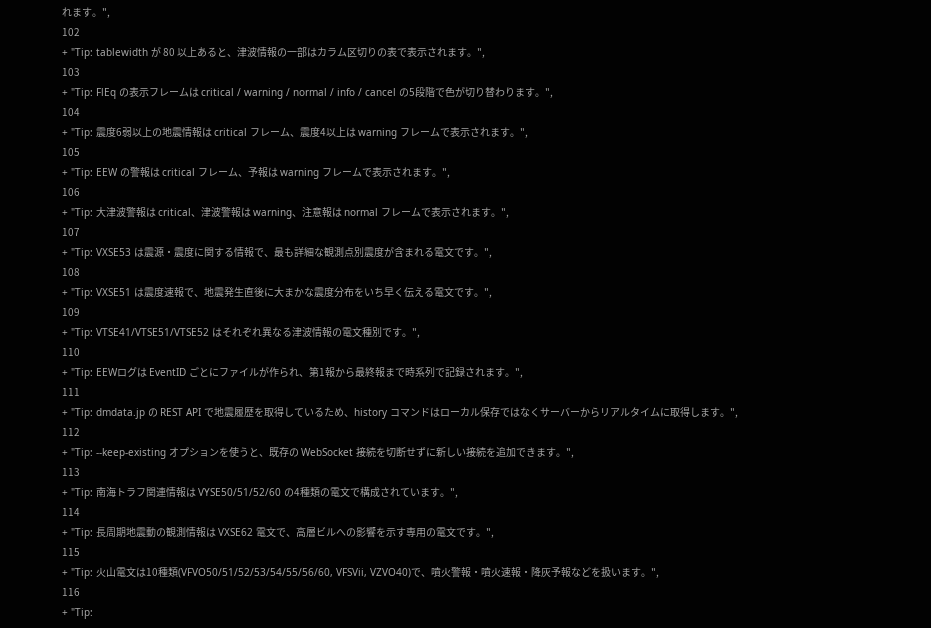れます。",
102
+ "Tip: tablewidth が 80 以上あると、津波情報の一部はカラム区切りの表で表示されます。",
103
+ "Tip: FlEq の表示フレームは critical / warning / normal / info / cancel の5段階で色が切り替わります。",
104
+ "Tip: 震度6弱以上の地震情報は critical フレーム、震度4以上は warning フレームで表示されます。",
105
+ "Tip: EEW の警報は critical フレーム、予報は warning フレームで表示されます。",
106
+ "Tip: 大津波警報は critical、津波警報は warning、注意報は normal フレームで表示されます。",
107
+ "Tip: VXSE53 は震源・震度に関する情報で、最も詳細な観測点別震度が含まれる電文です。",
108
+ "Tip: VXSE51 は震度速報で、地震発生直後に大まかな震度分布をいち早く伝える電文です。",
109
+ "Tip: VTSE41/VTSE51/VTSE52 はそれぞれ異なる津波情報の電文種別です。",
110
+ "Tip: EEWログは EventID ごとにファイルが作られ、第1報から最終報まで時系列で記録されます。",
111
+ "Tip: dmdata.jp の REST API で地震履歴を取得しているため、history コマンドはローカル保存ではなくサーバーからリアルタイムに取得します。",
112
+ "Tip: --keep-existing オプションを使うと、既存の WebSocket 接続を切断せずに新しい接続を追加できます。",
113
+ "Tip: 南海トラフ関連情報は VYSE50/51/52/60 の4種類の電文で構成されています。",
114
+ "Tip: 長周期地震動の観測情報は VXSE62 電文で、高層ビルへの影響を示す専用の電文です。",
115
+ "Tip: 火山電文は10種類(VFVO50/51/52/53/54/55/56/60, VFSVii, VZVO40)で、噴火警報・噴火速報・降灰予報などを扱います。",
116
+ "Tip: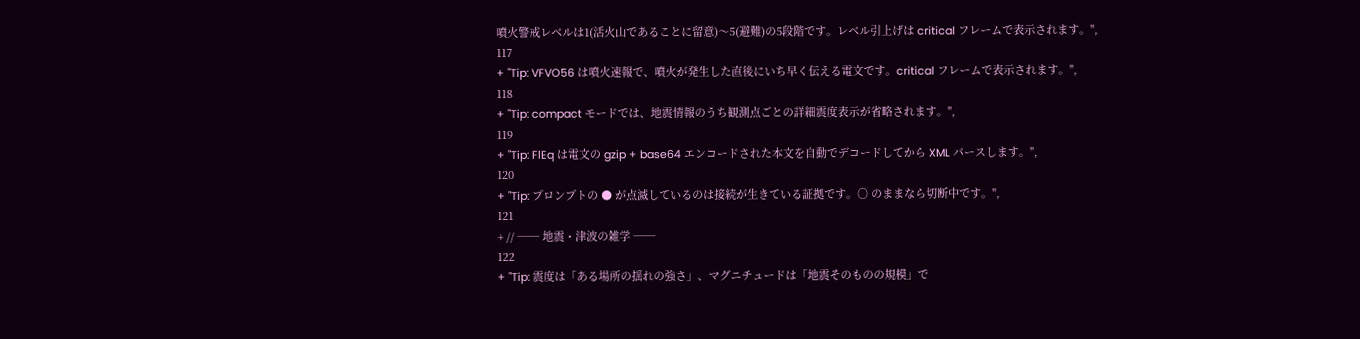噴火警戒レベルは1(活火山であることに留意)〜5(避難)の5段階です。レベル引上げは critical フレームで表示されます。",
117
+ "Tip: VFVO56 は噴火速報で、噴火が発生した直後にいち早く伝える電文です。critical フレームで表示されます。",
118
+ "Tip: compact モードでは、地震情報のうち観測点ごとの詳細震度表示が省略されます。",
119
+ "Tip: FlEq は電文の gzip + base64 エンコードされた本文を自動でデコードしてから XML パースします。",
120
+ "Tip: プロンプトの ● が点滅しているのは接続が生きている証拠です。○ のままなら切断中です。",
121
+ // ── 地震・津波の雑学 ──
122
+ "Tip: 震度は「ある場所の揺れの強さ」、マグニチュードは「地震そのものの規模」で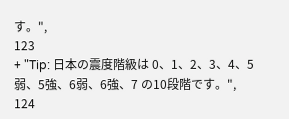す。",
123
+ "Tip: 日本の震度階級は 0、1、2、3、4、5弱、5強、6弱、6強、7 の10段階です。",
124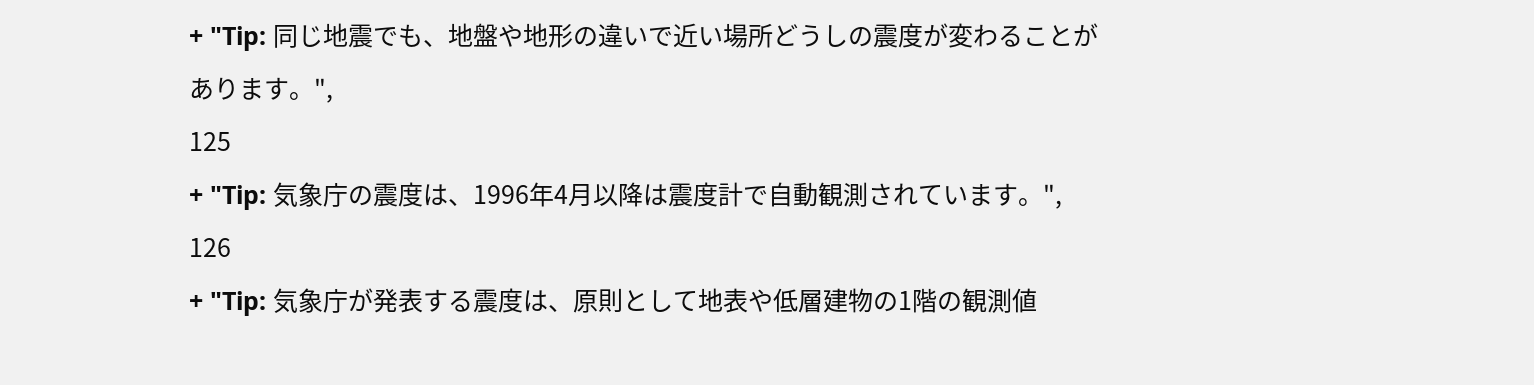+ "Tip: 同じ地震でも、地盤や地形の違いで近い場所どうしの震度が変わることがあります。",
125
+ "Tip: 気象庁の震度は、1996年4月以降は震度計で自動観測されています。",
126
+ "Tip: 気象庁が発表する震度は、原則として地表や低層建物の1階の観測値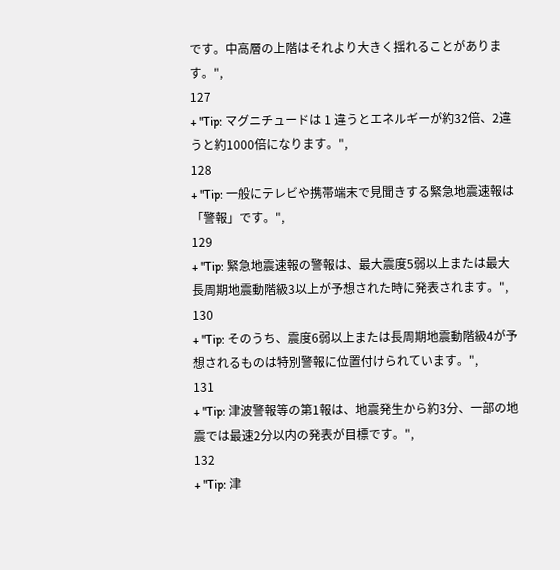です。中高層の上階はそれより大きく揺れることがあります。",
127
+ "Tip: マグニチュードは 1 違うとエネルギーが約32倍、2違うと約1000倍になります。",
128
+ "Tip: 一般にテレビや携帯端末で見聞きする緊急地震速報は「警報」です。",
129
+ "Tip: 緊急地震速報の警報は、最大震度5弱以上または最大長周期地震動階級3以上が予想された時に発表されます。",
130
+ "Tip: そのうち、震度6弱以上または長周期地震動階級4が予想されるものは特別警報に位置付けられています。",
131
+ "Tip: 津波警報等の第1報は、地震発生から約3分、一部の地震では最速2分以内の発表が目標です。",
132
+ "Tip: 津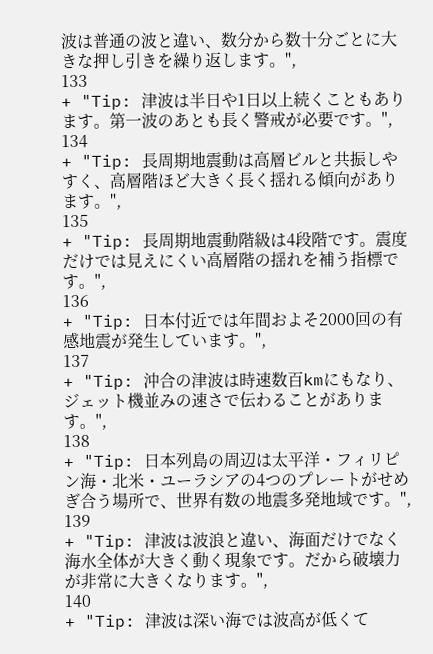波は普通の波と違い、数分から数十分ごとに大きな押し引きを繰り返します。",
133
+ "Tip: 津波は半日や1日以上続くこともあります。第一波のあとも長く警戒が必要です。",
134
+ "Tip: 長周期地震動は高層ビルと共振しやすく、高層階ほど大きく長く揺れる傾向があります。",
135
+ "Tip: 長周期地震動階級は4段階です。震度だけでは見えにくい高層階の揺れを補う指標です。",
136
+ "Tip: 日本付近では年間およそ2000回の有感地震が発生しています。",
137
+ "Tip: 沖合の津波は時速数百kmにもなり、ジェット機並みの速さで伝わることがあります。",
138
+ "Tip: 日本列島の周辺は太平洋・フィリピン海・北米・ユーラシアの4つのプレートがせめぎ合う場所で、世界有数の地震多発地域です。",
139
+ "Tip: 津波は波浪と違い、海面だけでなく海水全体が大きく動く現象です。だから破壊力が非常に大きくなります。",
140
+ "Tip: 津波は深い海では波高が低くて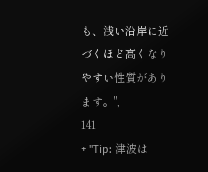も、浅い沿岸に近づくほど高くなりやすい性質があります。",
141
+ "Tip: 津波は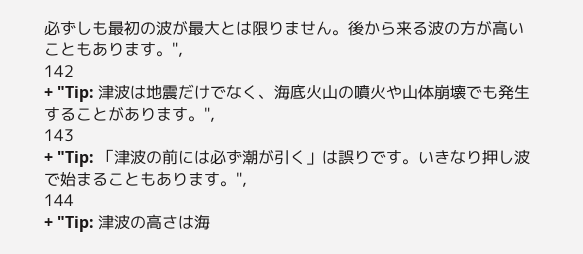必ずしも最初の波が最大とは限りません。後から来る波の方が高いこともあります。",
142
+ "Tip: 津波は地震だけでなく、海底火山の噴火や山体崩壊でも発生することがあります。",
143
+ "Tip: 「津波の前には必ず潮が引く」は誤りです。いきなり押し波で始まることもあります。",
144
+ "Tip: 津波の高さは海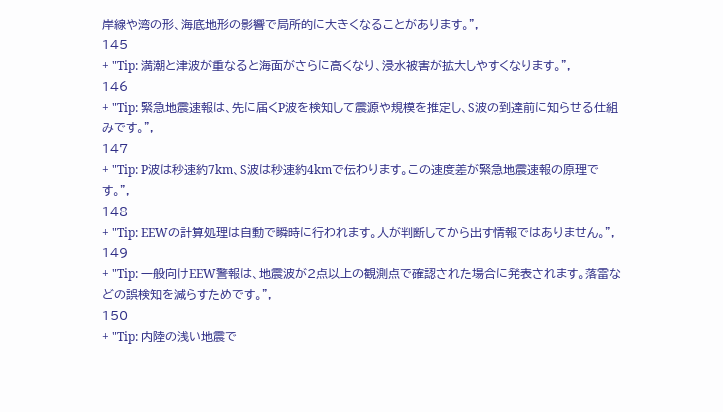岸線や湾の形、海底地形の影響で局所的に大きくなることがあります。",
145
+ "Tip: 満潮と津波が重なると海面がさらに高くなり、浸水被害が拡大しやすくなります。",
146
+ "Tip: 緊急地震速報は、先に届くP波を検知して震源や規模を推定し、S波の到達前に知らせる仕組みです。",
147
+ "Tip: P波は秒速約7km、S波は秒速約4kmで伝わります。この速度差が緊急地震速報の原理です。",
148
+ "Tip: EEWの計算処理は自動で瞬時に行われます。人が判断してから出す情報ではありません。",
149
+ "Tip: 一般向けEEW警報は、地震波が2点以上の観測点で確認された場合に発表されます。落雷などの誤検知を減らすためです。",
150
+ "Tip: 内陸の浅い地震で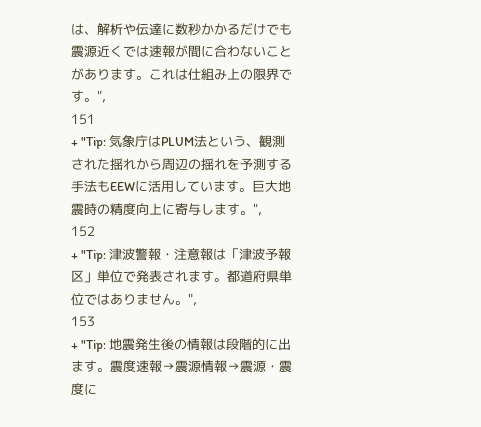は、解析や伝達に数秒かかるだけでも震源近くでは速報が間に合わないことがあります。これは仕組み上の限界です。",
151
+ "Tip: 気象庁はPLUM法という、観測された揺れから周辺の揺れを予測する手法もEEWに活用しています。巨大地震時の精度向上に寄与します。",
152
+ "Tip: 津波警報・注意報は「津波予報区」単位で発表されます。都道府県単位ではありません。",
153
+ "Tip: 地震発生後の情報は段階的に出ます。震度速報→震源情報→震源・震度に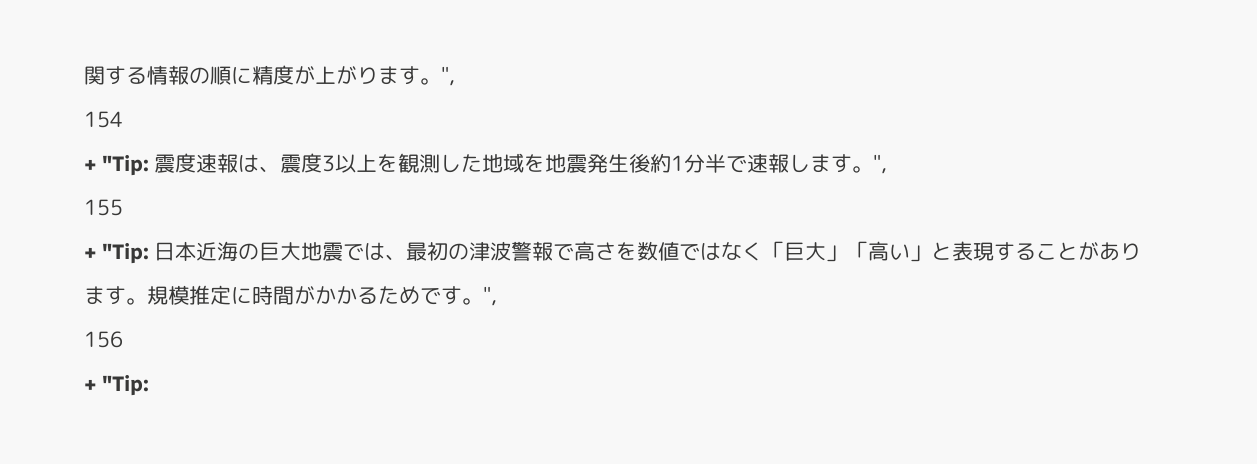関する情報の順に精度が上がります。",
154
+ "Tip: 震度速報は、震度3以上を観測した地域を地震発生後約1分半で速報します。",
155
+ "Tip: 日本近海の巨大地震では、最初の津波警報で高さを数値ではなく「巨大」「高い」と表現することがあります。規模推定に時間がかかるためです。",
156
+ "Tip: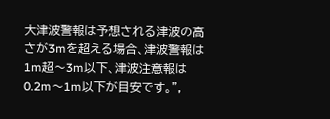大津波警報は予想される津波の高さが3mを超える場合、津波警報は1m超〜3m以下、津波注意報は0.2m〜1m以下が目安です。",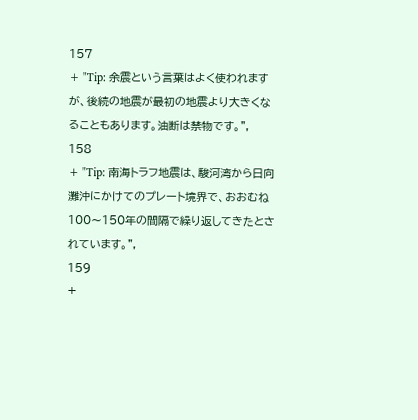157
+ "Tip: 余震という言葉はよく使われますが、後続の地震が最初の地震より大きくなることもあります。油断は禁物です。",
158
+ "Tip: 南海トラフ地震は、駿河湾から日向灘沖にかけてのプレート境界で、おおむね100〜150年の間隔で繰り返してきたとされています。",
159
+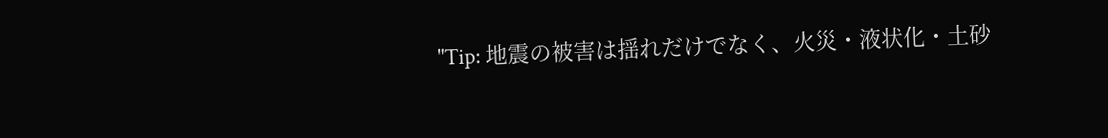"Tip: 地震の被害は揺れだけでなく、火災・液状化・土砂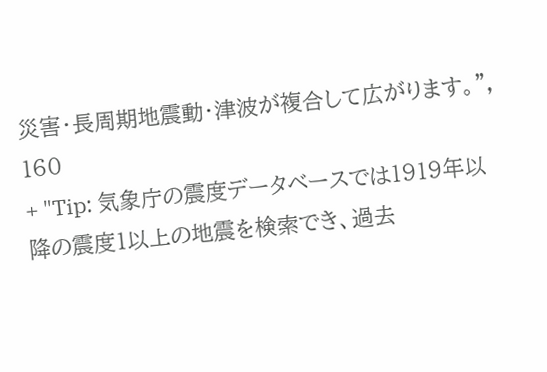災害・長周期地震動・津波が複合して広がります。",
160
+ "Tip: 気象庁の震度データベースでは1919年以降の震度1以上の地震を検索でき、過去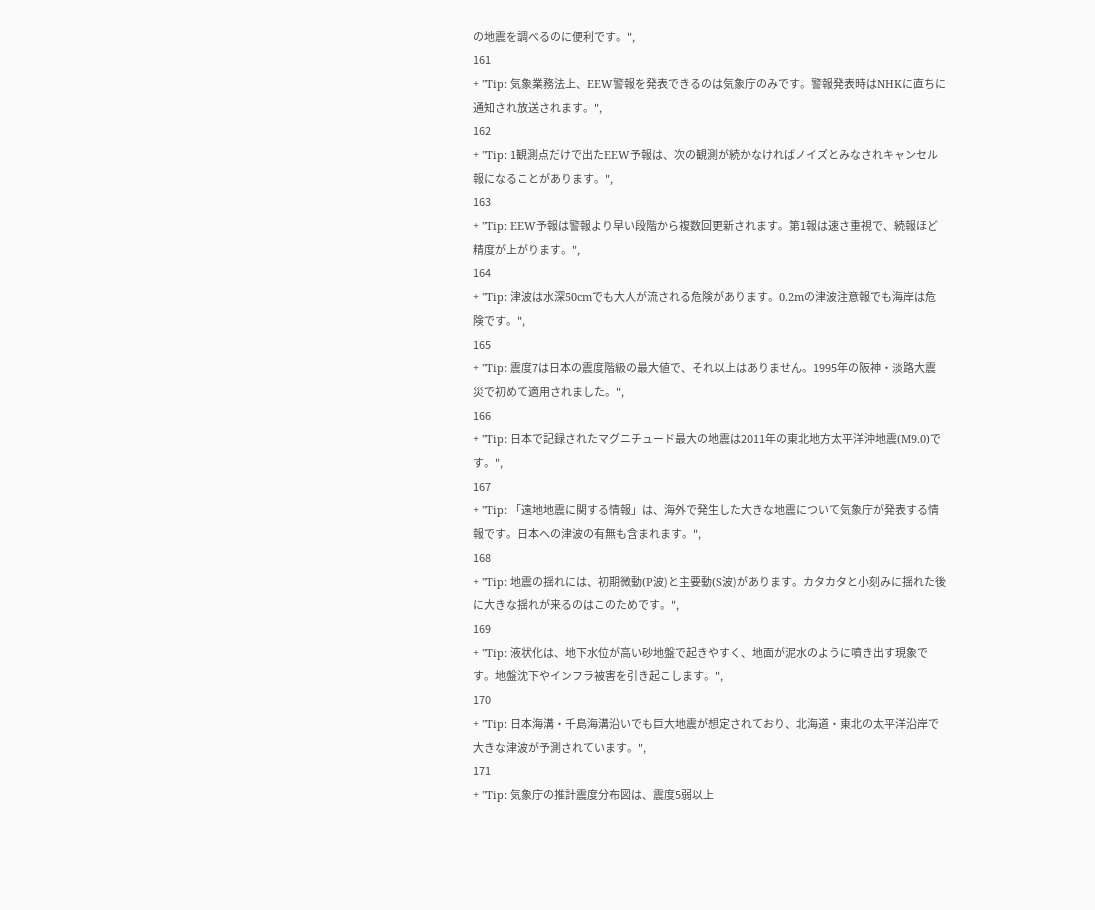の地震を調べるのに便利です。",
161
+ "Tip: 気象業務法上、EEW警報を発表できるのは気象庁のみです。警報発表時はNHKに直ちに通知され放送されます。",
162
+ "Tip: 1観測点だけで出たEEW予報は、次の観測が続かなければノイズとみなされキャンセル報になることがあります。",
163
+ "Tip: EEW予報は警報より早い段階から複数回更新されます。第1報は速さ重視で、続報ほど精度が上がります。",
164
+ "Tip: 津波は水深50cmでも大人が流される危険があります。0.2mの津波注意報でも海岸は危険です。",
165
+ "Tip: 震度7は日本の震度階級の最大値で、それ以上はありません。1995年の阪神・淡路大震災で初めて適用されました。",
166
+ "Tip: 日本で記録されたマグニチュード最大の地震は2011年の東北地方太平洋沖地震(M9.0)です。",
167
+ "Tip: 「遠地地震に関する情報」は、海外で発生した大きな地震について気象庁が発表する情報です。日本への津波の有無も含まれます。",
168
+ "Tip: 地震の揺れには、初期微動(P波)と主要動(S波)があります。カタカタと小刻みに揺れた後に大きな揺れが来るのはこのためです。",
169
+ "Tip: 液状化は、地下水位が高い砂地盤で起きやすく、地面が泥水のように噴き出す現象です。地盤沈下やインフラ被害を引き起こします。",
170
+ "Tip: 日本海溝・千島海溝沿いでも巨大地震が想定されており、北海道・東北の太平洋沿岸で大きな津波が予測されています。",
171
+ "Tip: 気象庁の推計震度分布図は、震度5弱以上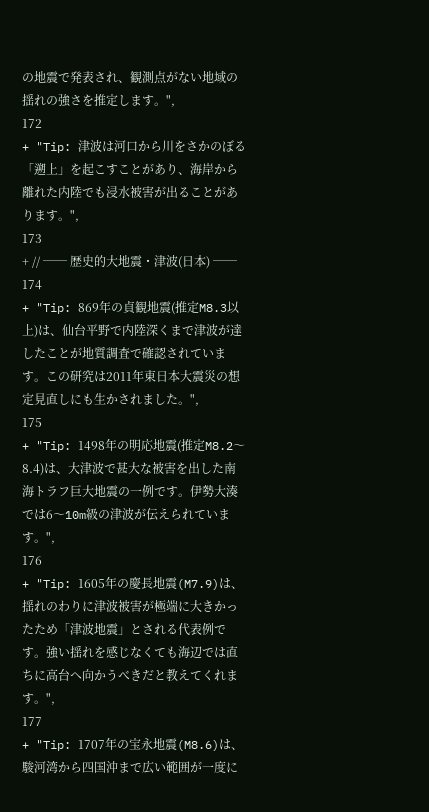の地震で発表され、観測点がない地域の揺れの強さを推定します。",
172
+ "Tip: 津波は河口から川をさかのぼる「遡上」を起こすことがあり、海岸から離れた内陸でも浸水被害が出ることがあります。",
173
+ // ── 歴史的大地震・津波(日本) ──
174
+ "Tip: 869年の貞観地震(推定M8.3以上)は、仙台平野で内陸深くまで津波が達したことが地質調査で確認されています。この研究は2011年東日本大震災の想定見直しにも生かされました。",
175
+ "Tip: 1498年の明応地震(推定M8.2〜8.4)は、大津波で甚大な被害を出した南海トラフ巨大地震の一例です。伊勢大湊では6〜10m級の津波が伝えられています。",
176
+ "Tip: 1605年の慶長地震(M7.9)は、揺れのわりに津波被害が極端に大きかったため「津波地震」とされる代表例です。強い揺れを感じなくても海辺では直ちに高台へ向かうべきだと教えてくれます。",
177
+ "Tip: 1707年の宝永地震(M8.6)は、駿河湾から四国沖まで広い範囲が一度に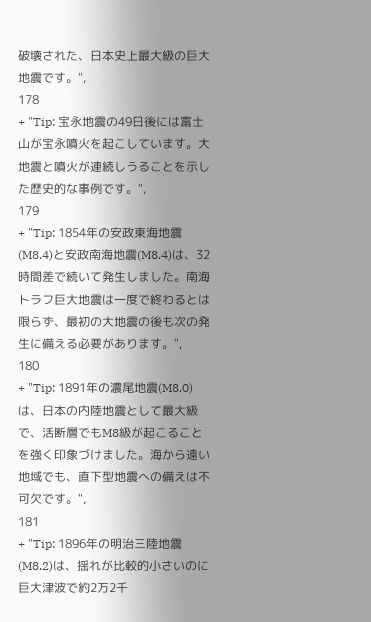破壊された、日本史上最大級の巨大地震です。",
178
+ "Tip: 宝永地震の49日後には富士山が宝永噴火を起こしています。大地震と噴火が連続しうることを示した歴史的な事例です。",
179
+ "Tip: 1854年の安政東海地震(M8.4)と安政南海地震(M8.4)は、32時間差で続いて発生しました。南海トラフ巨大地震は一度で終わるとは限らず、最初の大地震の後も次の発生に備える必要があります。",
180
+ "Tip: 1891年の濃尾地震(M8.0)は、日本の内陸地震として最大級で、活断層でもM8級が起こることを強く印象づけました。海から遠い地域でも、直下型地震への備えは不可欠です。",
181
+ "Tip: 1896年の明治三陸地震(M8.2)は、揺れが比較的小さいのに巨大津波で約2万2千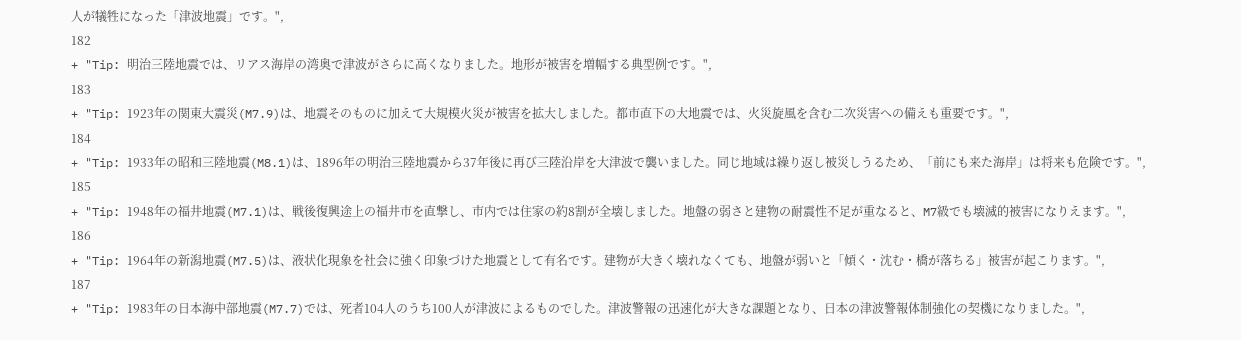人が犠牲になった「津波地震」です。",
182
+ "Tip: 明治三陸地震では、リアス海岸の湾奥で津波がさらに高くなりました。地形が被害を増幅する典型例です。",
183
+ "Tip: 1923年の関東大震災(M7.9)は、地震そのものに加えて大規模火災が被害を拡大しました。都市直下の大地震では、火災旋風を含む二次災害への備えも重要です。",
184
+ "Tip: 1933年の昭和三陸地震(M8.1)は、1896年の明治三陸地震から37年後に再び三陸沿岸を大津波で襲いました。同じ地域は繰り返し被災しうるため、「前にも来た海岸」は将来も危険です。",
185
+ "Tip: 1948年の福井地震(M7.1)は、戦後復興途上の福井市を直撃し、市内では住家の約8割が全壊しました。地盤の弱さと建物の耐震性不足が重なると、M7級でも壊滅的被害になりえます。",
186
+ "Tip: 1964年の新潟地震(M7.5)は、液状化現象を社会に強く印象づけた地震として有名です。建物が大きく壊れなくても、地盤が弱いと「傾く・沈む・橋が落ちる」被害が起こります。",
187
+ "Tip: 1983年の日本海中部地震(M7.7)では、死者104人のうち100人が津波によるものでした。津波警報の迅速化が大きな課題となり、日本の津波警報体制強化の契機になりました。",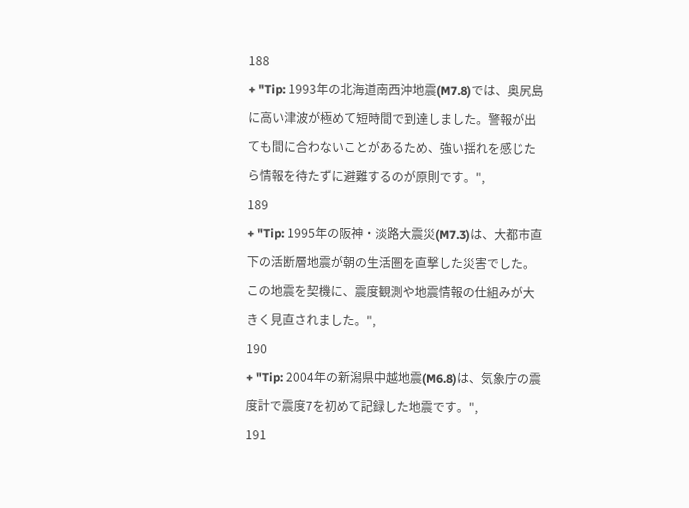188
+ "Tip: 1993年の北海道南西沖地震(M7.8)では、奥尻島に高い津波が極めて短時間で到達しました。警報が出ても間に合わないことがあるため、強い揺れを感じたら情報を待たずに避難するのが原則です。",
189
+ "Tip: 1995年の阪神・淡路大震災(M7.3)は、大都市直下の活断層地震が朝の生活圏を直撃した災害でした。この地震を契機に、震度観測や地震情報の仕組みが大きく見直されました。",
190
+ "Tip: 2004年の新潟県中越地震(M6.8)は、気象庁の震度計で震度7を初めて記録した地震です。",
191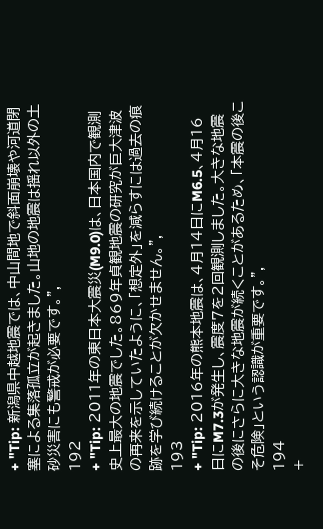+ "Tip: 新潟県中越地震では、中山間地で斜面崩壊や河道閉塞による集落孤立が起きました。山地の地震は揺れ以外の土砂災害にも警戒が必要です。",
192
+ "Tip: 2011年の東日本大震災(M9.0)は、日本国内で観測史上最大の地震でした。869年貞観地震の研究が巨大津波の再来を示していたように、「想定外」を減らすには過去の痕跡を学び続けることが欠かせません。",
193
+ "Tip: 2016年の熊本地震は、4月14日にM6.5、4月16日にM7.3が発生し、震度7を2回観測しました。大きな地震の後にさらに大きな地震が続くことがあるため、「本震の後こそ危険」という認識が重要です。",
194
+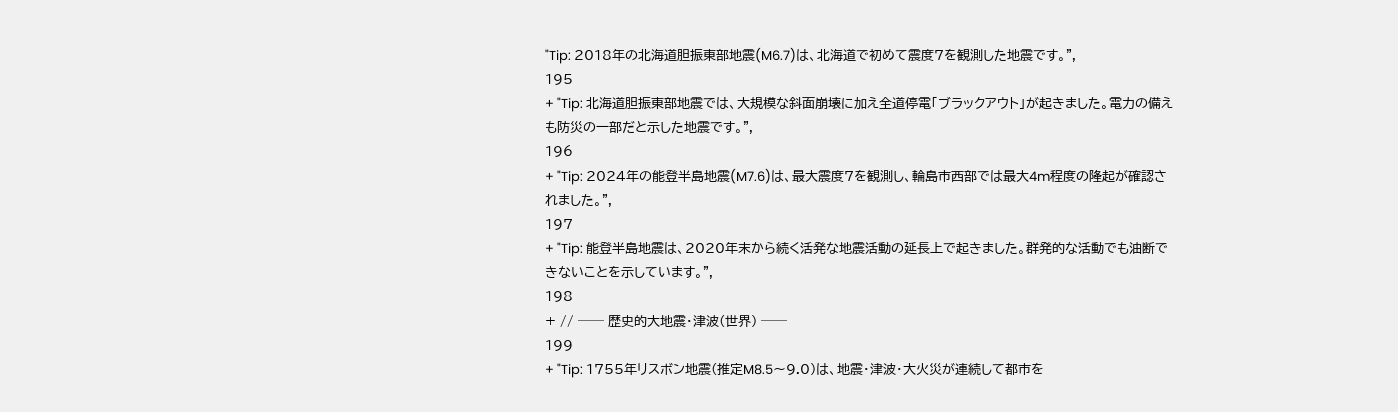"Tip: 2018年の北海道胆振東部地震(M6.7)は、北海道で初めて震度7を観測した地震です。",
195
+ "Tip: 北海道胆振東部地震では、大規模な斜面崩壊に加え全道停電「ブラックアウト」が起きました。電力の備えも防災の一部だと示した地震です。",
196
+ "Tip: 2024年の能登半島地震(M7.6)は、最大震度7を観測し、輪島市西部では最大4m程度の隆起が確認されました。",
197
+ "Tip: 能登半島地震は、2020年末から続く活発な地震活動の延長上で起きました。群発的な活動でも油断できないことを示しています。",
198
+ // ── 歴史的大地震・津波(世界) ──
199
+ "Tip: 1755年リスボン地震(推定M8.5〜9.0)は、地震・津波・大火災が連続して都市を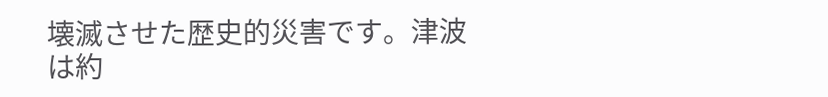壊滅させた歴史的災害です。津波は約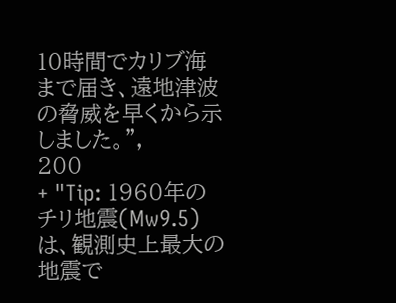10時間でカリブ海まで届き、遠地津波の脅威を早くから示しました。",
200
+ "Tip: 1960年のチリ地震(Mw9.5)は、観測史上最大の地震で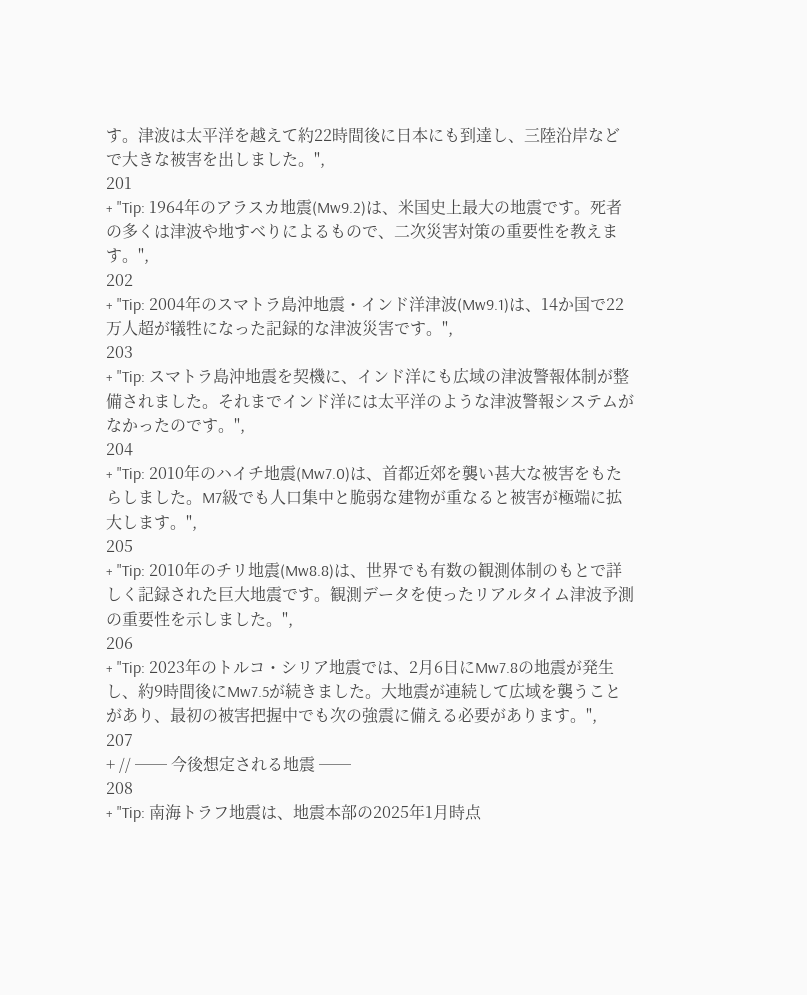す。津波は太平洋を越えて約22時間後に日本にも到達し、三陸沿岸などで大きな被害を出しました。",
201
+ "Tip: 1964年のアラスカ地震(Mw9.2)は、米国史上最大の地震です。死者の多くは津波や地すべりによるもので、二次災害対策の重要性を教えます。",
202
+ "Tip: 2004年のスマトラ島沖地震・インド洋津波(Mw9.1)は、14か国で22万人超が犠牲になった記録的な津波災害です。",
203
+ "Tip: スマトラ島沖地震を契機に、インド洋にも広域の津波警報体制が整備されました。それまでインド洋には太平洋のような津波警報システムがなかったのです。",
204
+ "Tip: 2010年のハイチ地震(Mw7.0)は、首都近郊を襲い甚大な被害をもたらしました。M7級でも人口集中と脆弱な建物が重なると被害が極端に拡大します。",
205
+ "Tip: 2010年のチリ地震(Mw8.8)は、世界でも有数の観測体制のもとで詳しく記録された巨大地震です。観測データを使ったリアルタイム津波予測の重要性を示しました。",
206
+ "Tip: 2023年のトルコ・シリア地震では、2月6日にMw7.8の地震が発生し、約9時間後にMw7.5が続きました。大地震が連続して広域を襲うことがあり、最初の被害把握中でも次の強震に備える必要があります。",
207
+ // ── 今後想定される地震 ──
208
+ "Tip: 南海トラフ地震は、地震本部の2025年1月時点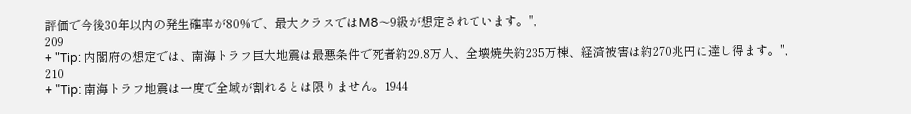評価で今後30年以内の発生確率が80%で、最大クラスではM8〜9級が想定されています。",
209
+ "Tip: 内閣府の想定では、南海トラフ巨大地震は最悪条件で死者約29.8万人、全壊焼失約235万棟、経済被害は約270兆円に達し得ます。",
210
+ "Tip: 南海トラフ地震は一度で全域が割れるとは限りません。1944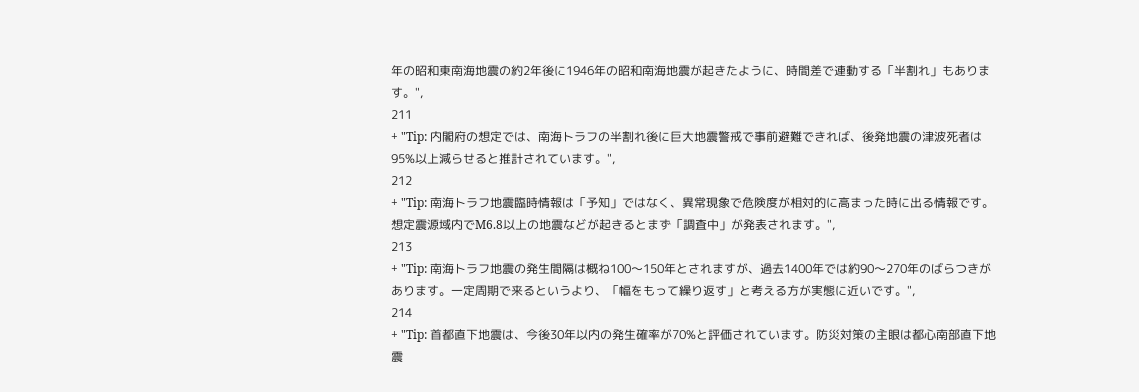年の昭和東南海地震の約2年後に1946年の昭和南海地震が起きたように、時間差で連動する「半割れ」もあります。",
211
+ "Tip: 内閣府の想定では、南海トラフの半割れ後に巨大地震警戒で事前避難できれば、後発地震の津波死者は95%以上減らせると推計されています。",
212
+ "Tip: 南海トラフ地震臨時情報は「予知」ではなく、異常現象で危険度が相対的に高まった時に出る情報です。想定震源域内でM6.8以上の地震などが起きるとまず「調査中」が発表されます。",
213
+ "Tip: 南海トラフ地震の発生間隔は概ね100〜150年とされますが、過去1400年では約90〜270年のばらつきがあります。一定周期で来るというより、「幅をもって繰り返す」と考える方が実態に近いです。",
214
+ "Tip: 首都直下地震は、今後30年以内の発生確率が70%と評価されています。防災対策の主眼は都心南部直下地震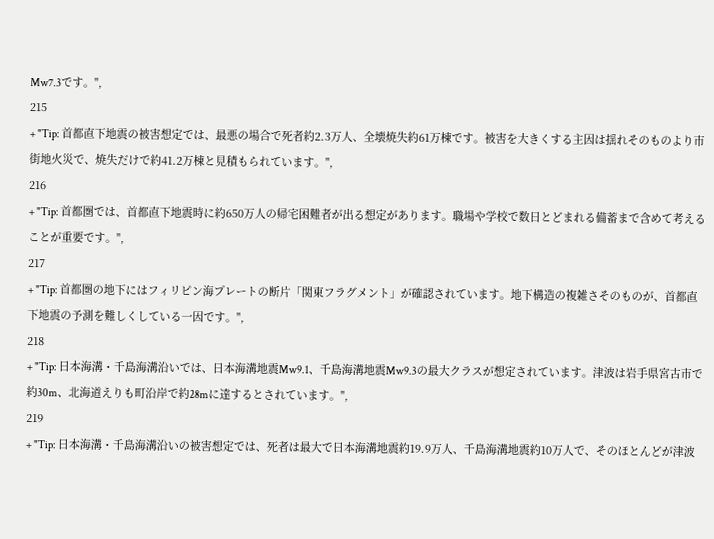Mw7.3です。",
215
+ "Tip: 首都直下地震の被害想定では、最悪の場合で死者約2.3万人、全壊焼失約61万棟です。被害を大きくする主因は揺れそのものより市街地火災で、焼失だけで約41.2万棟と見積もられています。",
216
+ "Tip: 首都圏では、首都直下地震時に約650万人の帰宅困難者が出る想定があります。職場や学校で数日とどまれる備蓄まで含めて考えることが重要です。",
217
+ "Tip: 首都圏の地下にはフィリピン海プレートの断片「関東フラグメント」が確認されています。地下構造の複雑さそのものが、首都直下地震の予測を難しくしている一因です。",
218
+ "Tip: 日本海溝・千島海溝沿いでは、日本海溝地震Mw9.1、千島海溝地震Mw9.3の最大クラスが想定されています。津波は岩手県宮古市で約30m、北海道えりも町沿岸で約28mに達するとされています。",
219
+ "Tip: 日本海溝・千島海溝沿いの被害想定では、死者は最大で日本海溝地震約19.9万人、千島海溝地震約10万人で、そのほとんどが津波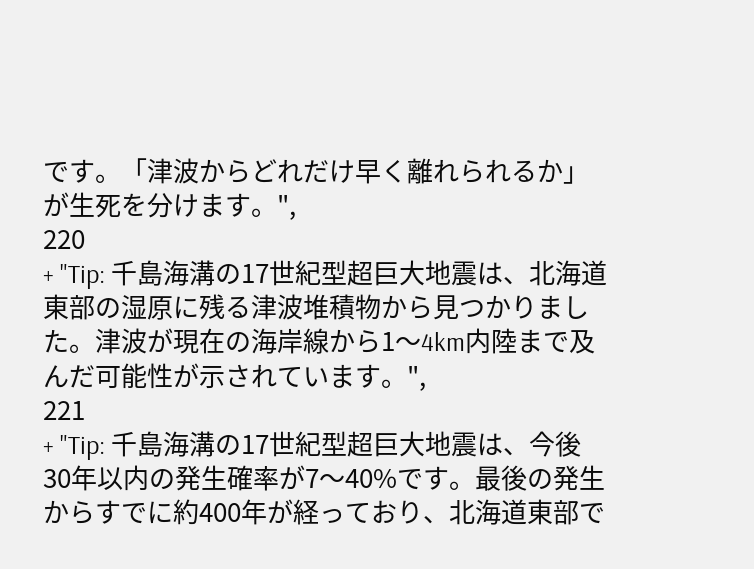です。「津波からどれだけ早く離れられるか」が生死を分けます。",
220
+ "Tip: 千島海溝の17世紀型超巨大地震は、北海道東部の湿原に残る津波堆積物から見つかりました。津波が現在の海岸線から1〜4km内陸まで及んだ可能性が示されています。",
221
+ "Tip: 千島海溝の17世紀型超巨大地震は、今後30年以内の発生確率が7〜40%です。最後の発生からすでに約400年が経っており、北海道東部で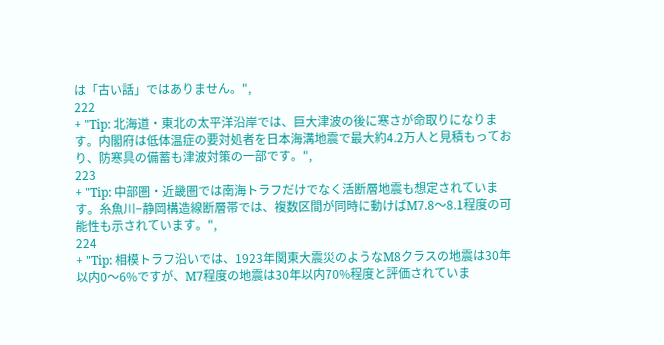は「古い話」ではありません。",
222
+ "Tip: 北海道・東北の太平洋沿岸では、巨大津波の後に寒さが命取りになります。内閣府は低体温症の要対処者を日本海溝地震で最大約4.2万人と見積もっており、防寒具の備蓄も津波対策の一部です。",
223
+ "Tip: 中部圏・近畿圏では南海トラフだけでなく活断層地震も想定されています。糸魚川−静岡構造線断層帯では、複数区間が同時に動けばM7.8〜8.1程度の可能性も示されています。",
224
+ "Tip: 相模トラフ沿いでは、1923年関東大震災のようなM8クラスの地震は30年以内0〜6%ですが、M7程度の地震は30年以内70%程度と評価されていま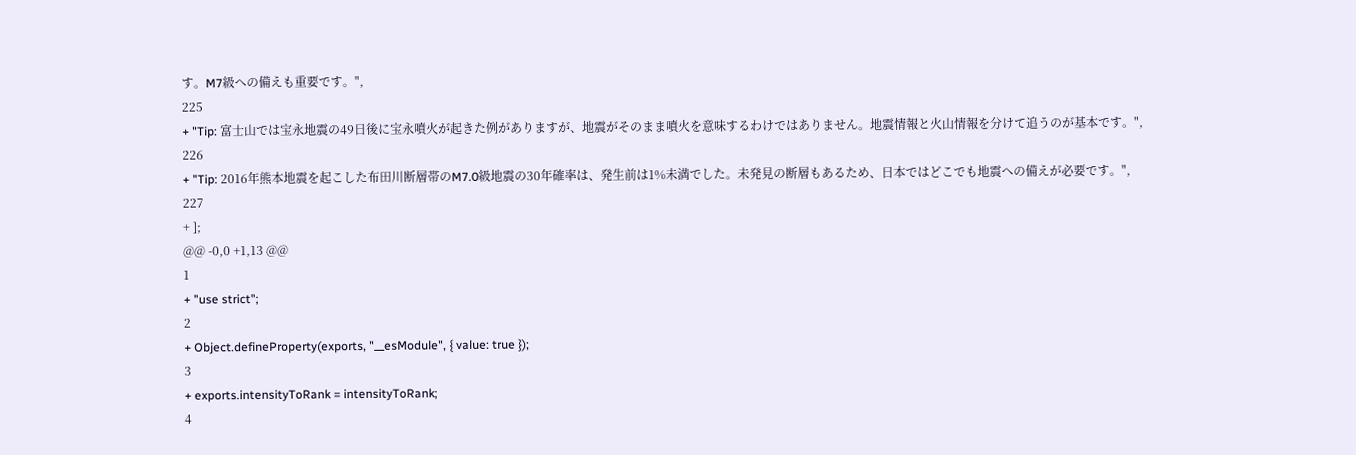す。M7級への備えも重要です。",
225
+ "Tip: 富士山では宝永地震の49日後に宝永噴火が起きた例がありますが、地震がそのまま噴火を意味するわけではありません。地震情報と火山情報を分けて追うのが基本です。",
226
+ "Tip: 2016年熊本地震を起こした布田川断層帯のM7.0級地震の30年確率は、発生前は1%未満でした。未発見の断層もあるため、日本ではどこでも地震への備えが必要です。",
227
+ ];
@@ -0,0 +1,13 @@
1
+ "use strict";
2
+ Object.defineProperty(exports, "__esModule", { value: true });
3
+ exports.intensityToRank = intensityToRank;
4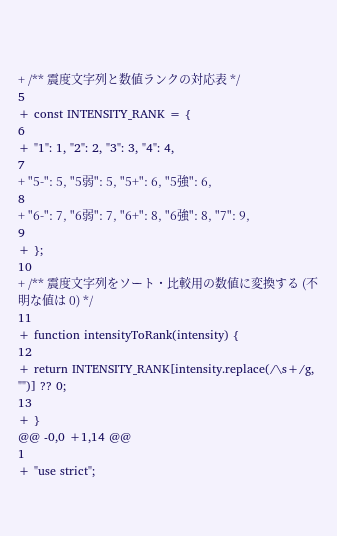+ /** 震度文字列と数値ランクの対応表 */
5
+ const INTENSITY_RANK = {
6
+ "1": 1, "2": 2, "3": 3, "4": 4,
7
+ "5-": 5, "5弱": 5, "5+": 6, "5強": 6,
8
+ "6-": 7, "6弱": 7, "6+": 8, "6強": 8, "7": 9,
9
+ };
10
+ /** 震度文字列をソート・比較用の数値に変換する (不明な値は 0) */
11
+ function intensityToRank(intensity) {
12
+ return INTENSITY_RANK[intensity.replace(/\s+/g, "")] ?? 0;
13
+ }
@@ -0,0 +1,14 @@
1
+ "use strict";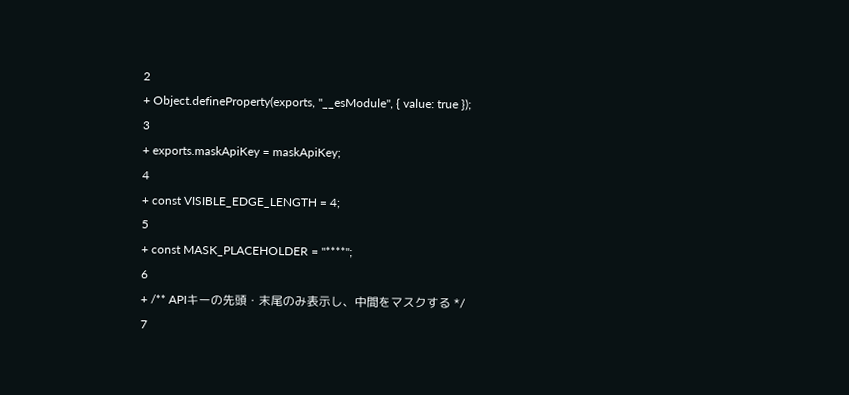2
+ Object.defineProperty(exports, "__esModule", { value: true });
3
+ exports.maskApiKey = maskApiKey;
4
+ const VISIBLE_EDGE_LENGTH = 4;
5
+ const MASK_PLACEHOLDER = "****";
6
+ /** APIキーの先頭・末尾のみ表示し、中間をマスクする */
7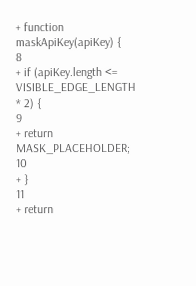+ function maskApiKey(apiKey) {
8
+ if (apiKey.length <= VISIBLE_EDGE_LENGTH * 2) {
9
+ return MASK_PLACEHOLDER;
10
+ }
11
+ return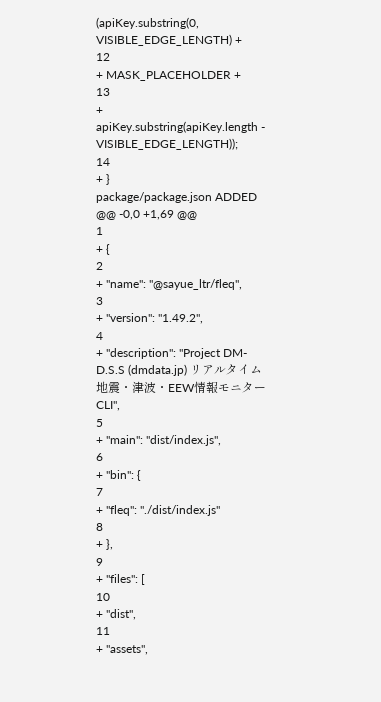(apiKey.substring(0, VISIBLE_EDGE_LENGTH) +
12
+ MASK_PLACEHOLDER +
13
+ apiKey.substring(apiKey.length - VISIBLE_EDGE_LENGTH));
14
+ }
package/package.json ADDED
@@ -0,0 +1,69 @@
1
+ {
2
+ "name": "@sayue_ltr/fleq",
3
+ "version": "1.49.2",
4
+ "description": "Project DM-D.S.S (dmdata.jp) リアルタイム地震・津波・EEW情報モニター CLI",
5
+ "main": "dist/index.js",
6
+ "bin": {
7
+ "fleq": "./dist/index.js"
8
+ },
9
+ "files": [
10
+ "dist",
11
+ "assets",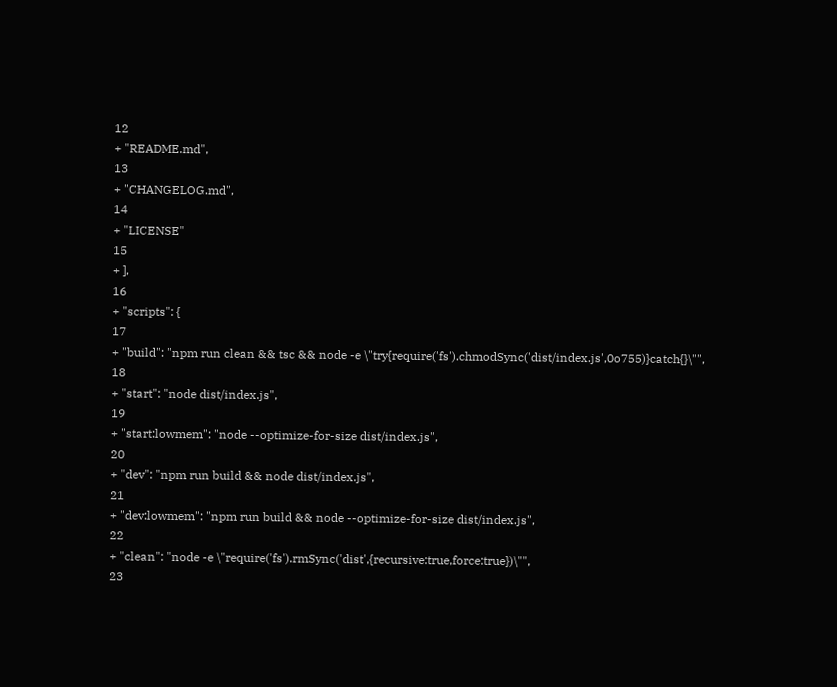12
+ "README.md",
13
+ "CHANGELOG.md",
14
+ "LICENSE"
15
+ ],
16
+ "scripts": {
17
+ "build": "npm run clean && tsc && node -e \"try{require('fs').chmodSync('dist/index.js',0o755)}catch{}\"",
18
+ "start": "node dist/index.js",
19
+ "start:lowmem": "node --optimize-for-size dist/index.js",
20
+ "dev": "npm run build && node dist/index.js",
21
+ "dev:lowmem": "npm run build && node --optimize-for-size dist/index.js",
22
+ "clean": "node -e \"require('fs').rmSync('dist',{recursive:true,force:true})\"",
23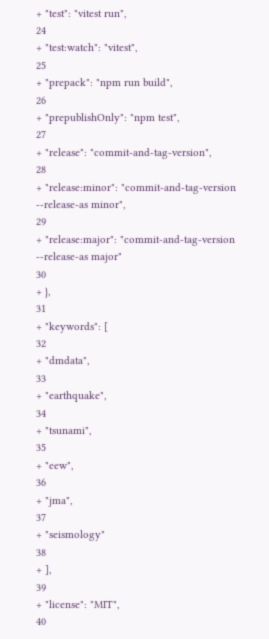+ "test": "vitest run",
24
+ "test:watch": "vitest",
25
+ "prepack": "npm run build",
26
+ "prepublishOnly": "npm test",
27
+ "release": "commit-and-tag-version",
28
+ "release:minor": "commit-and-tag-version --release-as minor",
29
+ "release:major": "commit-and-tag-version --release-as major"
30
+ },
31
+ "keywords": [
32
+ "dmdata",
33
+ "earthquake",
34
+ "tsunami",
35
+ "eew",
36
+ "jma",
37
+ "seismology"
38
+ ],
39
+ "license": "MIT",
40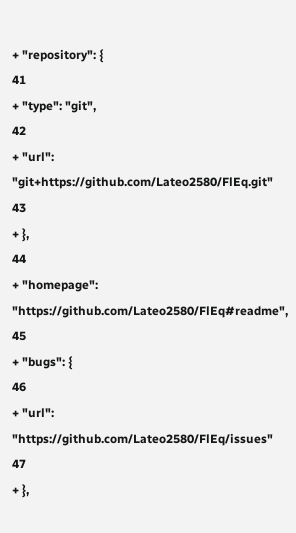+ "repository": {
41
+ "type": "git",
42
+ "url": "git+https://github.com/Lateo2580/FlEq.git"
43
+ },
44
+ "homepage": "https://github.com/Lateo2580/FlEq#readme",
45
+ "bugs": {
46
+ "url": "https://github.com/Lateo2580/FlEq/issues"
47
+ },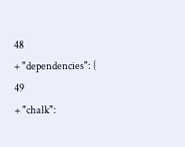48
+ "dependencies": {
49
+ "chalk":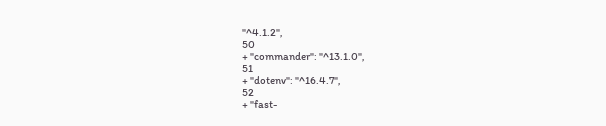"^4.1.2",
50
+ "commander": "^13.1.0",
51
+ "dotenv": "^16.4.7",
52
+ "fast-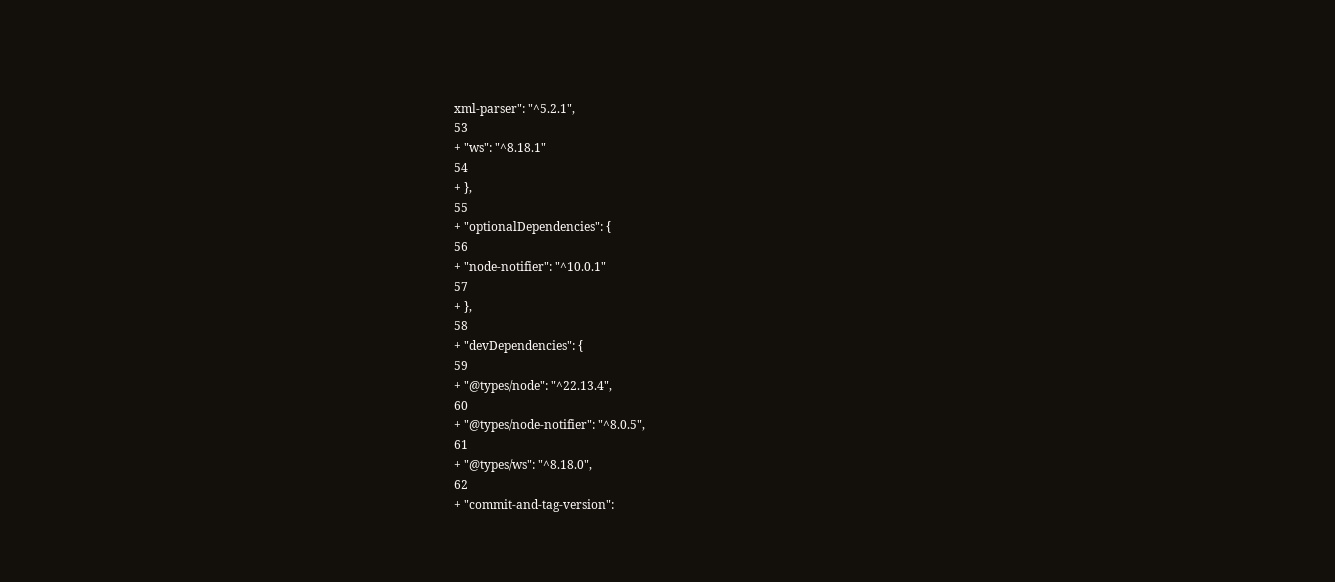xml-parser": "^5.2.1",
53
+ "ws": "^8.18.1"
54
+ },
55
+ "optionalDependencies": {
56
+ "node-notifier": "^10.0.1"
57
+ },
58
+ "devDependencies": {
59
+ "@types/node": "^22.13.4",
60
+ "@types/node-notifier": "^8.0.5",
61
+ "@types/ws": "^8.18.0",
62
+ "commit-and-tag-version":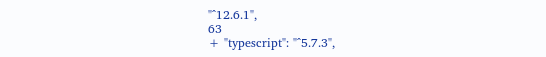"^12.6.1",
63
+ "typescript": "^5.7.3",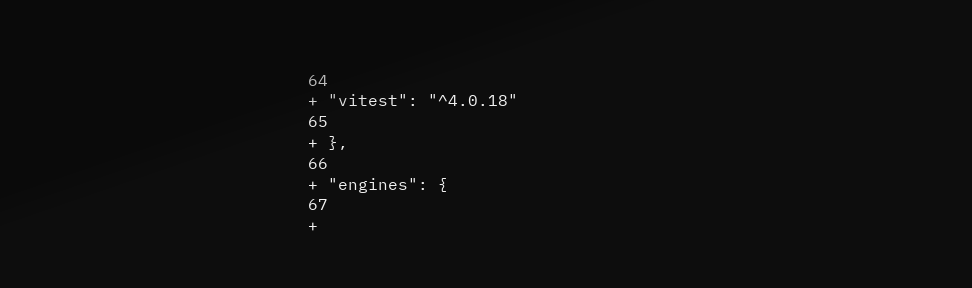64
+ "vitest": "^4.0.18"
65
+ },
66
+ "engines": {
67
+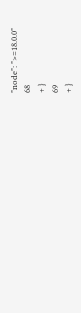"node": ">=18.0.0"
68
+ }
69
+ }